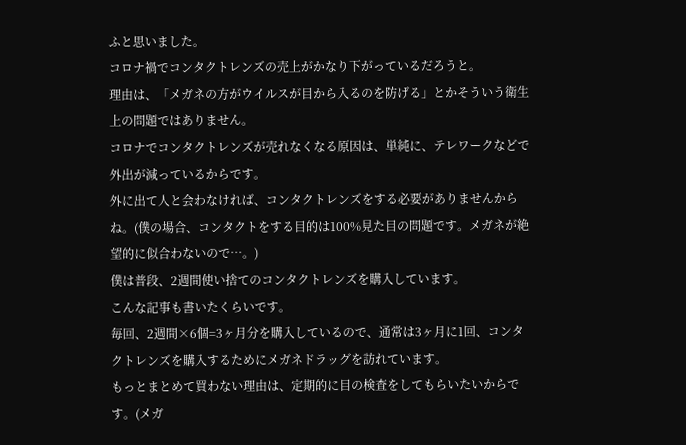ふと思いました。
コロナ禍でコンタクトレンズの売上がかなり下がっているだろうと。
理由は、「メガネの方がウイルスが目から入るのを防げる」とかそういう衛生上の問題ではありません。
コロナでコンタクトレンズが売れなくなる原因は、単純に、テレワークなどで外出が減っているからです。
外に出て人と会わなければ、コンタクトレンズをする必要がありませんからね。(僕の場合、コンタクトをする目的は100%見た目の問題です。メガネが絶望的に似合わないので…。)
僕は普段、2週間使い捨てのコンタクトレンズを購入しています。
こんな記事も書いたくらいです。
毎回、2週間×6個=3ヶ月分を購入しているので、通常は3ヶ月に1回、コンタクトレンズを購入するためにメガネドラッグを訪れています。
もっとまとめて買わない理由は、定期的に目の検査をしてもらいたいからです。(メガ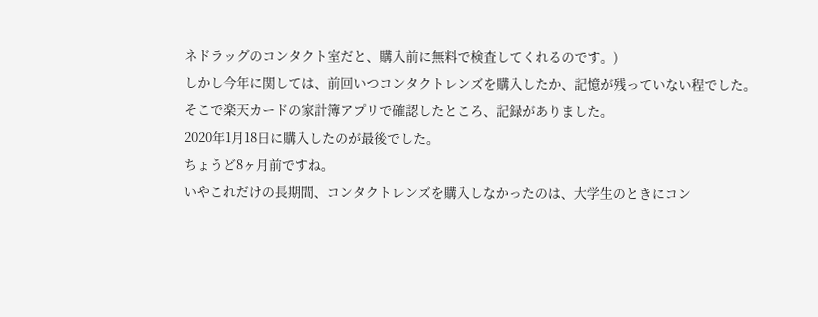ネドラッグのコンタクト室だと、購入前に無料で検査してくれるのです。)
しかし今年に関しては、前回いつコンタクトレンズを購入したか、記憶が残っていない程でした。
そこで楽天カードの家計簿アプリで確認したところ、記録がありました。
2020年1月18日に購入したのが最後でした。
ちょうど8ヶ月前ですね。
いやこれだけの長期間、コンタクトレンズを購入しなかったのは、大学生のときにコン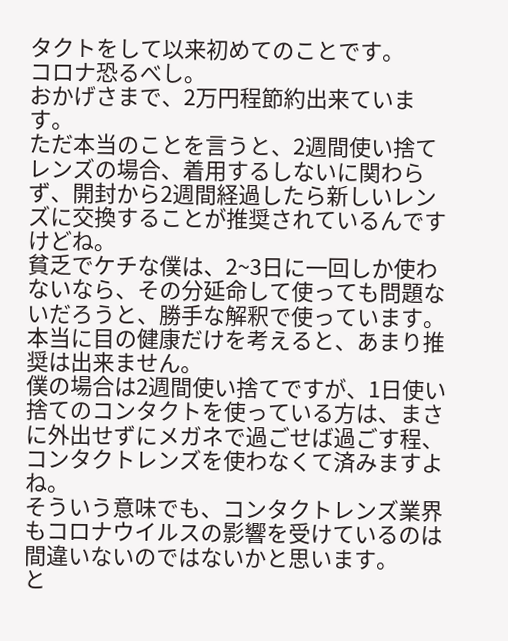タクトをして以来初めてのことです。
コロナ恐るべし。
おかげさまで、2万円程節約出来ています。
ただ本当のことを言うと、2週間使い捨てレンズの場合、着用するしないに関わらず、開封から2週間経過したら新しいレンズに交換することが推奨されているんですけどね。
貧乏でケチな僕は、2~3日に一回しか使わないなら、その分延命して使っても問題ないだろうと、勝手な解釈で使っています。
本当に目の健康だけを考えると、あまり推奨は出来ません。
僕の場合は2週間使い捨てですが、1日使い捨てのコンタクトを使っている方は、まさに外出せずにメガネで過ごせば過ごす程、コンタクトレンズを使わなくて済みますよね。
そういう意味でも、コンタクトレンズ業界もコロナウイルスの影響を受けているのは間違いないのではないかと思います。
と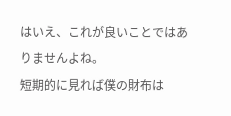はいえ、これが良いことではありませんよね。
短期的に見れば僕の財布は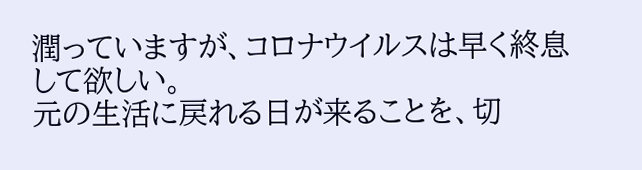潤っていますが、コロナウイルスは早く終息して欲しい。
元の生活に戻れる日が来ることを、切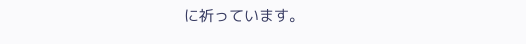に祈っています。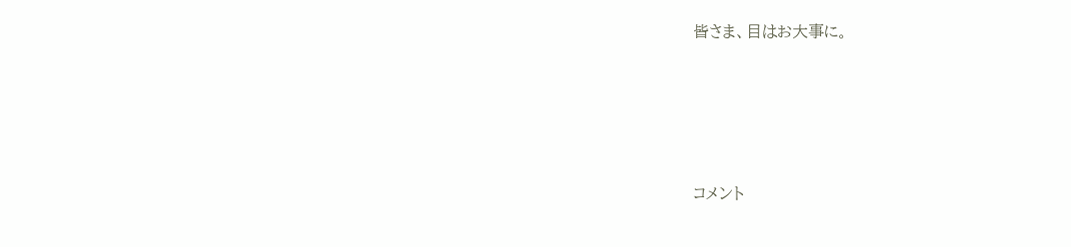皆さま、目はお大事に。




コメント